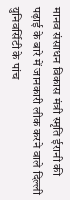मानव संसाधन विकास मंत्री स्मृति ईरानी की पढ़ाई के बारे में जानकारी लीक करने वाले दिल्ली युनिवर्सिटी के पांच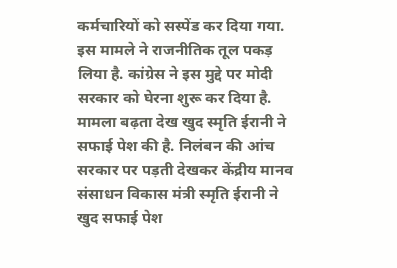कर्मचारियों को सस्पेंड कर दिया गया. इस मामले ने राजनीतिक तूल पकड़ लिया है. कांग्रेस ने इस मुद्दे पर मोदी सरकार को घेरना शुरू कर दिया है. मामला बढ़ता देख खुद स्मृति ईरानी ने सफाई पेश की है. निलंबन की आंच सरकार पर पड़ती देखकर केंद्रीय मानव संसाधन विकास मंत्री स्मृति ईरानी ने खुद सफाई पेश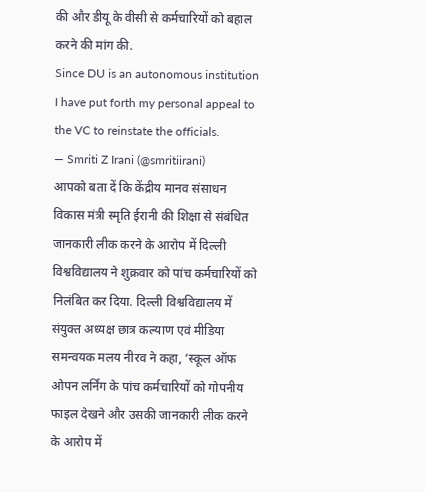की और डीयू के वीसी से कर्मचारियों को बहाल करने की मांग की.
Since DU is an autonomous institution I have put forth my personal appeal to the VC to reinstate the officials.
— Smriti Z Irani (@smritiirani)
आपको बता दें कि केंद्रीय मानव संसाधन विकास मंत्री स्मृति ईरानी की शिक्षा से संबंधित जानकारी लीक करने के आरोप में दिल्ली विश्वविद्यालय ने शुक्रवार को पांच कर्मचारियों को निलंबित कर दिया. दिल्ली विश्वविद्यालय में संयुक्त अध्यक्ष छात्र कल्याण एवं मीडिया समन्वयक मलय नीरव ने कहा, ‘स्कूल ऑफ ओपन लर्निंग के पांच कर्मचारियों को गोपनीय फाइल देखने और उसकी जानकारी लीक करने के आरोप में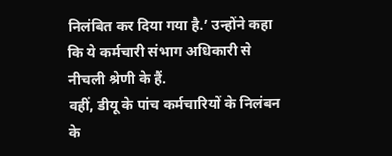निलंबित कर दिया गया है.’ उन्होंने कहा कि ये कर्मचारी संभाग अधिकारी से नीचली श्रेणी के हैं.
वहीं, डीयू के पांच कर्मचारियों के निलंबन के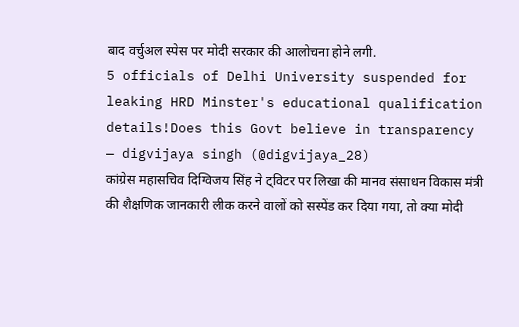बाद वर्चुअल स्पेस पर मोदी सरकार की आलोचना होने लगी.
5 officials of Delhi University suspended for leaking HRD Minster's educational qualification details!Does this Govt believe in transparency
— digvijaya singh (@digvijaya_28)
कांग्रेस महासचिव दिग्विजय सिंह ने ट्विटर पर लिखा की मानव संसाधन विकास मंत्री की शैक्षणिक जानकारी लीक करने वालों को सस्पेंड कर दिया गया, तो क्या मोदी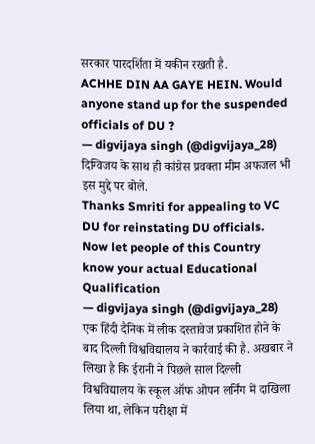सरकार पारदर्शिता में यकीन रखती है.
ACHHE DIN AA GAYE HEIN. Would anyone stand up for the suspended officials of DU ?
— digvijaya singh (@digvijaya_28)
दिग्विजय के साथ ही कांग्रेस प्रवक्ता मीम अफजल भी इस मुद्दे पर बोले.
Thanks Smriti for appealing to VC DU for reinstating DU officials. Now let people of this Country know your actual Educational Qualification
— digvijaya singh (@digvijaya_28)
एक हिंदी दैनिक में लीक दस्तावेज प्रकाशित होने के बाद दिल्ली विश्वविद्यालय ने कार्रवाई की है. अखबार ने लिखा है कि ईरानी ने पिछले साल दिल्ली विश्वविद्यालय के स्कूल ऑफ ओपन लर्निंग में दाखिला लिया था, लेकिन परीक्षा में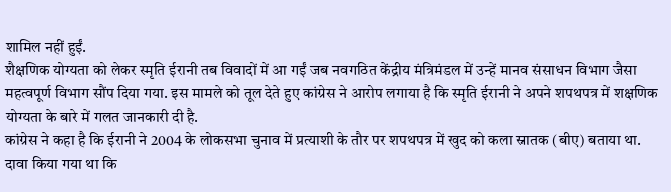शामिल नहीं हुईं.
शैक्षणिक योग्यता को लेकर स्मृति ईरानी तब विवादों में आ गईं जब नवगठित केंद्रीय मंत्रिमंडल में उन्हें मानव संसाधन विभाग जैसा महत्वपूर्ण विभाग सौंप दिया गया. इस मामले को तूल देते हुए कांग्रेस ने आरोप लगाया है कि स्मृति ईरानी ने अपने शपथपत्र में शक्षणिक योग्यता के बारे में गलत जानकारी दी है.
कांग्रेस ने कहा है कि ईरानी ने 2004 के लोकसभा चुनाव में प्रत्याशी के तौर पर शपथपत्र में खुद को कला स्नातक (बीए) बताया था. दावा किया गया था कि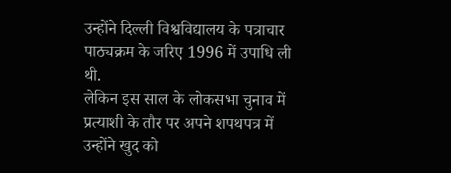उन्होंने दिल्ली विश्वविद्यालय के पत्राचार पाठ्यक्रम के जरिए 1996 में उपाधि ली थी.
लेकिन इस साल के लोकसभा चुनाव में प्रत्याशी के तौर पर अपने शपथपत्र में उन्होंने खुद को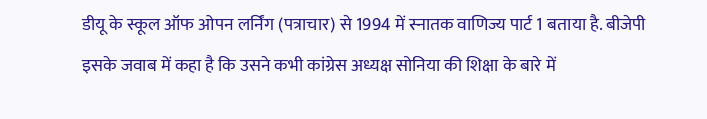डीयू के स्कूल ऑफ ओपन लर्निंग (पत्राचार) से 1994 में स्नातक वाणिज्य पार्ट 1 बताया है. बीजेपी इसके जवाब में कहा है कि उसने कभी कांग्रेस अध्यक्ष सोनिया की शिक्षा के बारे में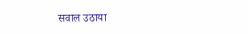सवाल उठाया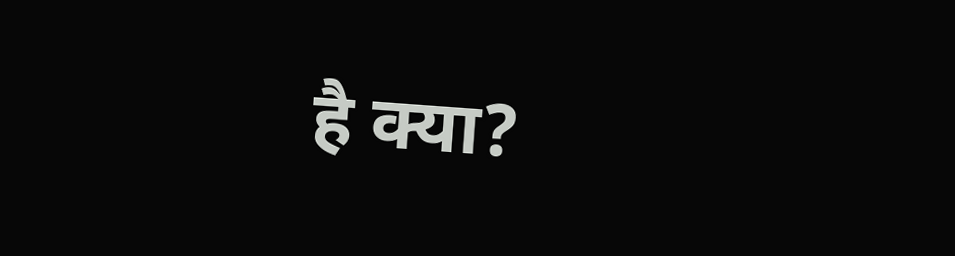है क्या?